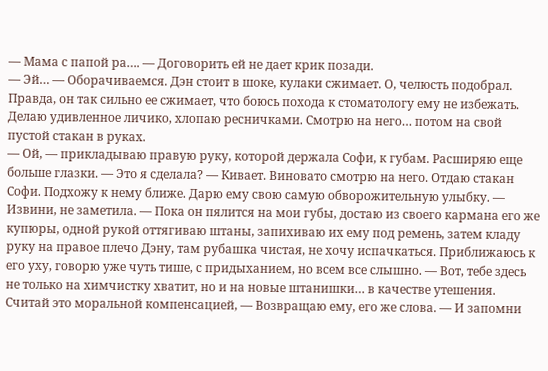— Мама с папой ра…. — Договорить ей не дает крик позади.
— Эй… — Оборачиваемся. Дэн стоит в шоке, кулаки сжимает. О, челюсть подобрал. Правда, он так сильно ее сжимает, что боюсь похода к стоматологу ему не избежать.
Делаю удивленное личико, хлопаю ресничками. Смотрю на него… потом на свой пустой стакан в руках.
— Ой, — прикладываю правую руку, которой держала Софи, к губам. Расширяю еще больше глазки. — Это я сделала? — Кивает. Виновато смотрю на него. Отдаю стакан Софи. Подхожу к нему ближе. Дарю ему свою самую обворожительную улыбку. — Извини, не заметила. — Пока он пялится на мои губы, достаю из своего кармана его же купюры, одной рукой оттягиваю штаны, запихиваю их ему под ремень, затем кладу руку на правое плечо Дэну, там рубашка чистая, не хочу испачкаться. Приближаюсь к его уху, говорю уже чуть тише, с придыханием, но всем все слышно. — Вот, тебе здесь не только на химчистку хватит, но и на новые штанишки… в качестве утешения. Считай это моральной компенсацией, — Возвращаю ему, его же слова. — И запомни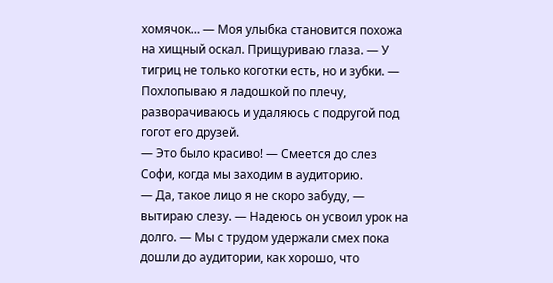хомячок… — Моя улыбка становится похожа на хищный оскал. Прищуриваю глаза. — У тигриц не только коготки есть, но и зубки. — Похлопываю я ладошкой по плечу, разворачиваюсь и удаляюсь с подругой под гогот его друзей.
— Это было красиво! — Смеется до слез Софи, когда мы заходим в аудиторию.
— Да, такое лицо я не скоро забуду, — вытираю слезу. — Надеюсь он усвоил урок на долго. — Мы с трудом удержали смех пока дошли до аудитории, как хорошо, что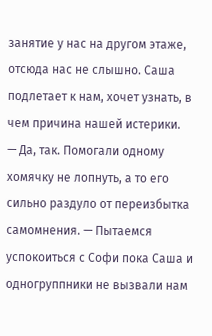занятие у нас на другом этаже, отсюда нас не слышно. Саша подлетает к нам, хочет узнать, в чем причина нашей истерики.
— Да, так. Помогали одному хомячку не лопнуть, а то его сильно раздуло от переизбытка самомнения. — Пытаемся успокоиться с Софи пока Саша и одногруппники не вызвали нам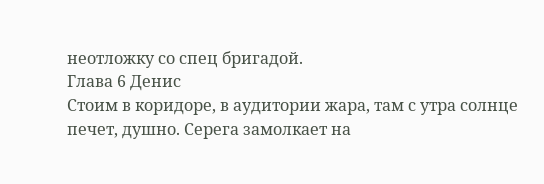неотложку со спец бригадой.
Глава 6 Денис
Стоим в коридоре, в аудитории жара, там с утра солнце печет, душно. Серега замолкает на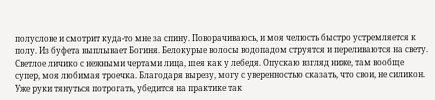полуслове и смотрит куда-то мне за спину. Поворачиваюсь, и моя челюсть быстро устремляется к полу. Из буфета выплывает Богиня. Белокурые волосы водопадом струятся и переливаются на свету. Светлое личико с нежными чертами лица, шея как у лебедя. Опускаю взгляд ниже, там вообще супер, моя любимая троечка. Благодаря вырезу, могу с уверенностью сказать, что свои, не силикон. Уже руки тянуться потрогать, убедится на практике так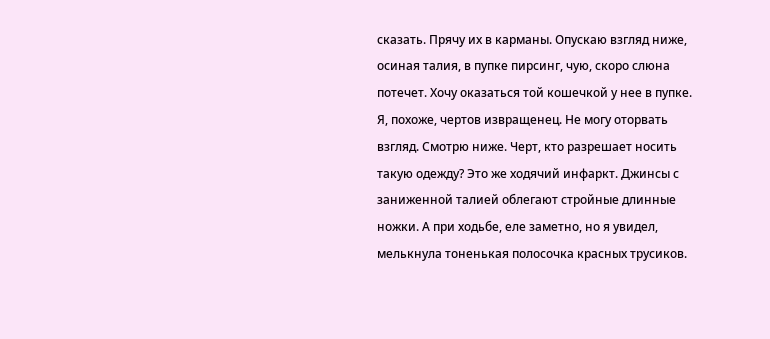сказать. Прячу их в карманы. Опускаю взгляд ниже, осиная талия, в пупке пирсинг, чую, скоро слюна потечет. Хочу оказаться той кошечкой у нее в пупке. Я, похоже, чертов извращенец. Не могу оторвать взгляд. Смотрю ниже. Черт, кто разрешает носить такую одежду? Это же ходячий инфаркт. Джинсы с заниженной талией облегают стройные длинные ножки. А при ходьбе, еле заметно, но я увидел, мелькнула тоненькая полосочка красных трусиков.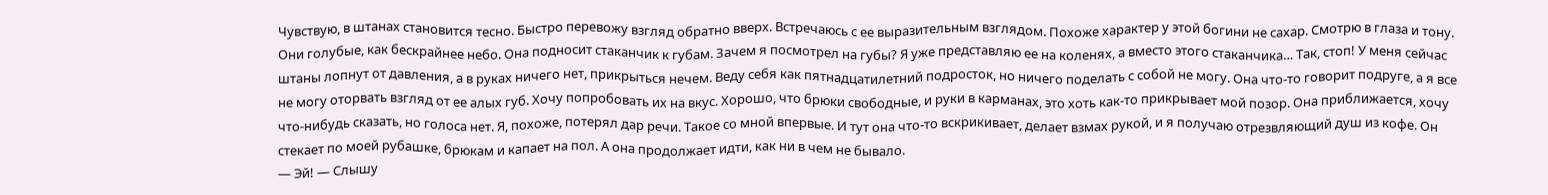Чувствую, в штанах становится тесно. Быстро перевожу взгляд обратно вверх. Встречаюсь с ее выразительным взглядом. Похоже характер у этой богини не сахар. Смотрю в глаза и тону. Они голубые, как бескрайнее небо. Она подносит стаканчик к губам. Зачем я посмотрел на губы? Я уже представляю ее на коленях, а вместо этого стаканчика… Так, стоп! У меня сейчас штаны лопнут от давления, а в руках ничего нет, прикрыться нечем. Веду себя как пятнадцатилетний подросток, но ничего поделать с собой не могу. Она что-то говорит подруге, а я все не могу оторвать взгляд от ее алых губ. Хочу попробовать их на вкус. Хорошо, что брюки свободные, и руки в карманах, это хоть как-то прикрывает мой позор. Она приближается, хочу что-нибудь сказать, но голоса нет. Я, похоже, потерял дар речи. Такое со мной впервые. И тут она что-то вскрикивает, делает взмах рукой, и я получаю отрезвляющий душ из кофе. Он стекает по моей рубашке, брюкам и капает на пол. А она продолжает идти, как ни в чем не бывало.
— Эй! — Слышу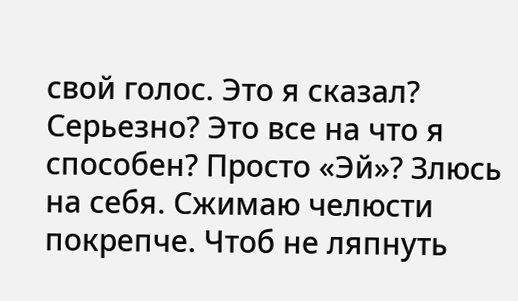свой голос. Это я сказал? Серьезно? Это все на что я способен? Просто «Эй»? Злюсь на себя. Сжимаю челюсти покрепче. Чтоб не ляпнуть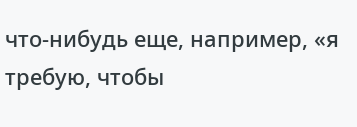что-нибудь еще, например, «я требую, чтобы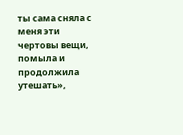ты сама сняла с меня эти чертовы вещи, помыла и продолжила утешать»,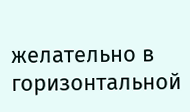желательно в горизонтальной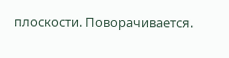плоскости. Поворачивается.